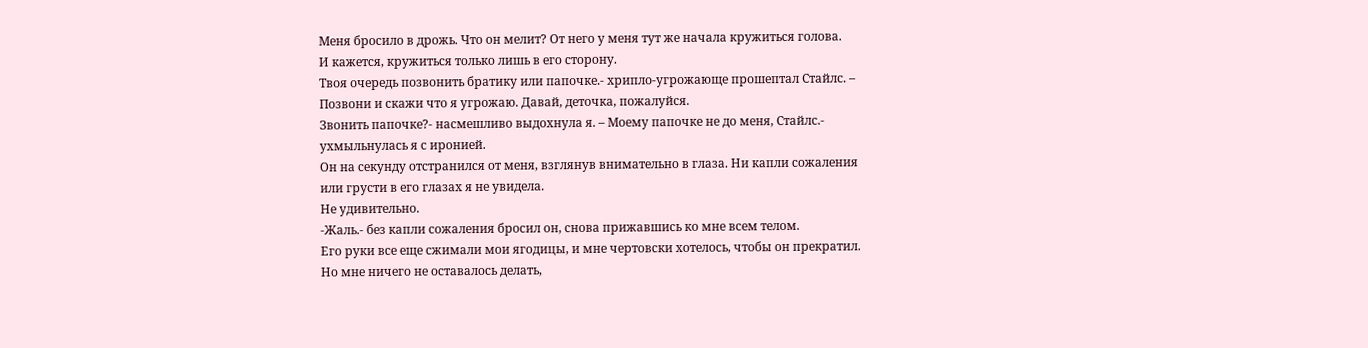Меня бросило в дрожь. Что он мелит? От него у меня тут же начала кружиться голова.
И кажется, кружиться только лишь в его сторону.
Твоя очередь позвонить братику или папочке.- хрипло-угрожающе прошептал Стайлс. – Позвони и скажи что я угрожаю. Давай, деточка, пожалуйся.
Звонить папочке?- насмешливо выдохнула я. – Моему папочке не до меня, Стайлс.- ухмыльнулась я с иронией.
Он на секунду отстранился от меня, взглянув внимательно в глаза. Ни капли сожаления или грусти в его глазах я не увидела.
Не удивительно.
-Жаль.- без капли сожаления бросил он, снова прижавшись ко мне всем телом.
Его руки все еще сжимали мои ягодицы, и мне чертовски хотелось, чтобы он прекратил. Но мне ничего не оставалось делать,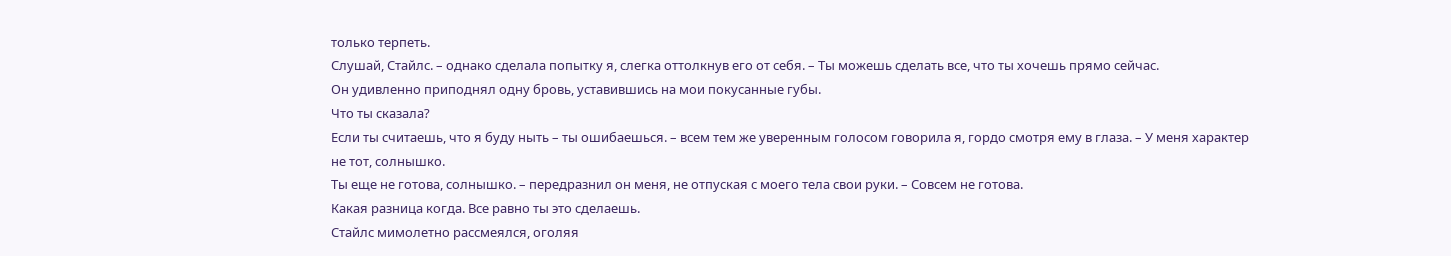только терпеть.
Слушай, Стайлс. – однако сделала попытку я, слегка оттолкнув его от себя. – Ты можешь сделать все, что ты хочешь прямо сейчас.
Он удивленно приподнял одну бровь, уставившись на мои покусанные губы.
Что ты сказала?
Если ты считаешь, что я буду ныть – ты ошибаешься. – всем тем же уверенным голосом говорила я, гордо смотря ему в глаза. – У меня характер не тот, солнышко.
Ты еще не готова, солнышко. – передразнил он меня, не отпуская с моего тела свои руки. – Совсем не готова.
Какая разница когда. Все равно ты это сделаешь.
Стайлс мимолетно рассмеялся, оголяя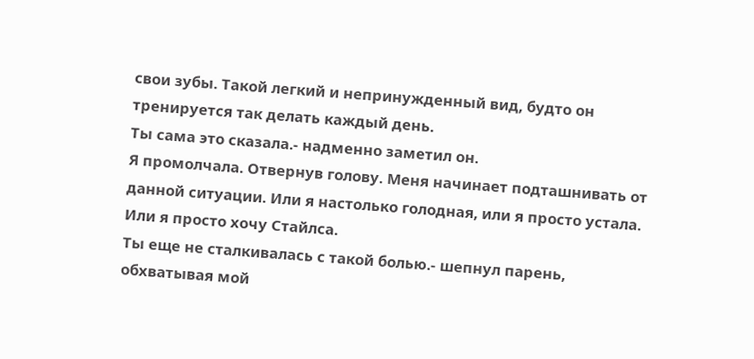свои зубы. Такой легкий и непринужденный вид, будто он тренируется так делать каждый день.
Ты сама это сказала.- надменно заметил он.
Я промолчала. Отвернув голову. Меня начинает подташнивать от данной ситуации. Или я настолько голодная, или я просто устала.
Или я просто хочу Стайлса.
Ты еще не сталкивалась с такой болью.- шепнул парень, обхватывая мой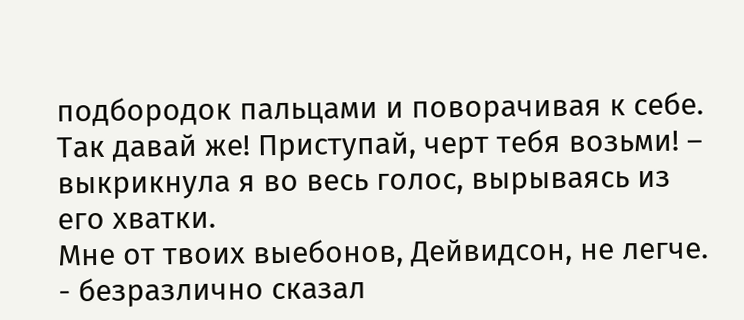подбородок пальцами и поворачивая к себе.
Так давай же! Приступай, черт тебя возьми! – выкрикнула я во весь голос, вырываясь из его хватки.
Мне от твоих выебонов, Дейвидсон, не легче. - безразлично сказал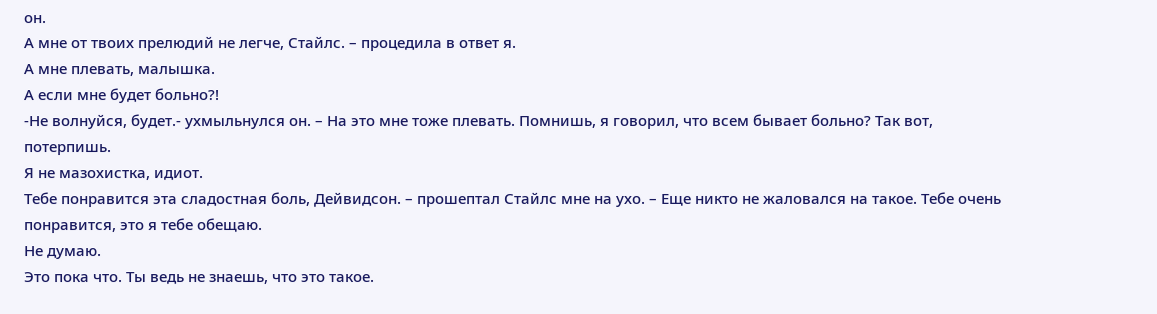он.
А мне от твоих прелюдий не легче, Стайлс. – процедила в ответ я.
А мне плевать, малышка.
А если мне будет больно?!
-Не волнуйся, будет.- ухмыльнулся он. – На это мне тоже плевать. Помнишь, я говорил, что всем бывает больно? Так вот, потерпишь.
Я не мазохистка, идиот.
Тебе понравится эта сладостная боль, Дейвидсон. – прошептал Стайлс мне на ухо. – Еще никто не жаловался на такое. Тебе очень понравится, это я тебе обещаю.
Не думаю.
Это пока что. Ты ведь не знаешь, что это такое.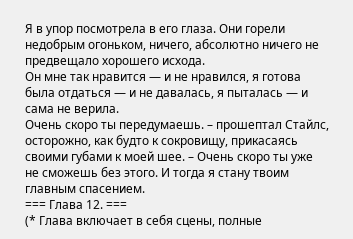Я в упор посмотрела в его глаза. Они горели недобрым огоньком, ничего, абсолютно ничего не предвещало хорошего исхода.
Он мне так нравится — и не нравился, я готова была отдаться — и не давалась, я пыталась — и сама не верила.
Очень скоро ты передумаешь. – прошептал Стайлс, осторожно, как будто к сокровищу, прикасаясь своими губами к моей шее. – Очень скоро ты уже не сможешь без этого. И тогда я стану твоим главным спасением.
=== Глава 12. ===
(* Глава включает в себя сцены, полные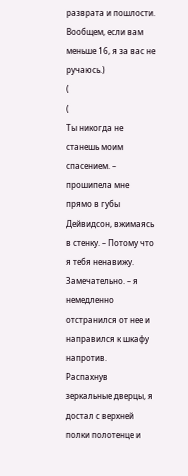разврата и пошлости. Вообщем, если вам меньше 16, я за вас не ручаюсь.)
(
(
Ты никогда не станешь моим спасением. – прошипела мне прямо в губы Дейвидсон, вжимаясь в стенку. – Потому что я тебя ненавижу.
Замечательно. – я немедленно отстранился от нее и направился к шкафу напротив.
Распахнув зеркальные дверцы, я достал с верхней полки полотенце и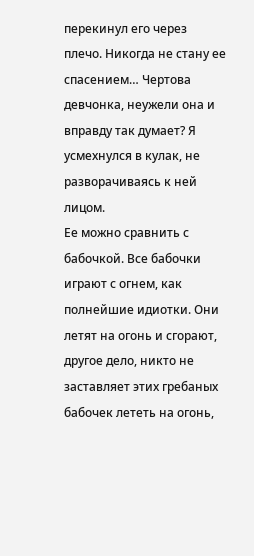перекинул его через плечо. Никогда не стану ее спасением… Чертова девчонка, неужели она и вправду так думает? Я усмехнулся в кулак, не разворачиваясь к ней лицом.
Ее можно сравнить с бабочкой. Все бабочки играют с огнем, как полнейшие идиотки. Они летят на огонь и сгорают, другое дело, никто не заставляет этих гребаных бабочек лететь на огонь,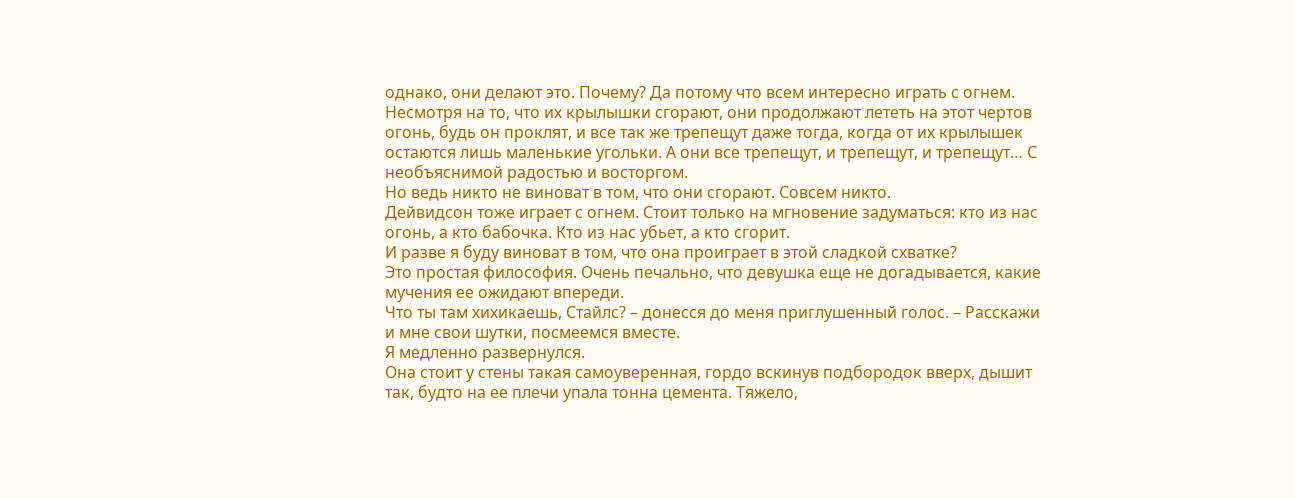однако, они делают это. Почему? Да потому что всем интересно играть с огнем. Несмотря на то, что их крылышки сгорают, они продолжают лететь на этот чертов огонь, будь он проклят, и все так же трепещут даже тогда, когда от их крылышек остаются лишь маленькие угольки. А они все трепещут, и трепещут, и трепещут… С необъяснимой радостью и восторгом.
Но ведь никто не виноват в том, что они сгорают. Совсем никто.
Дейвидсон тоже играет с огнем. Стоит только на мгновение задуматься: кто из нас огонь, а кто бабочка. Кто из нас убьет, а кто сгорит.
И разве я буду виноват в том, что она проиграет в этой сладкой схватке?
Это простая философия. Очень печально, что девушка еще не догадывается, какие мучения ее ожидают впереди.
Что ты там хихикаешь, Стайлс? – донесся до меня приглушенный голос. – Расскажи и мне свои шутки, посмеемся вместе.
Я медленно развернулся.
Она стоит у стены такая самоуверенная, гордо вскинув подбородок вверх, дышит так, будто на ее плечи упала тонна цемента. Тяжело,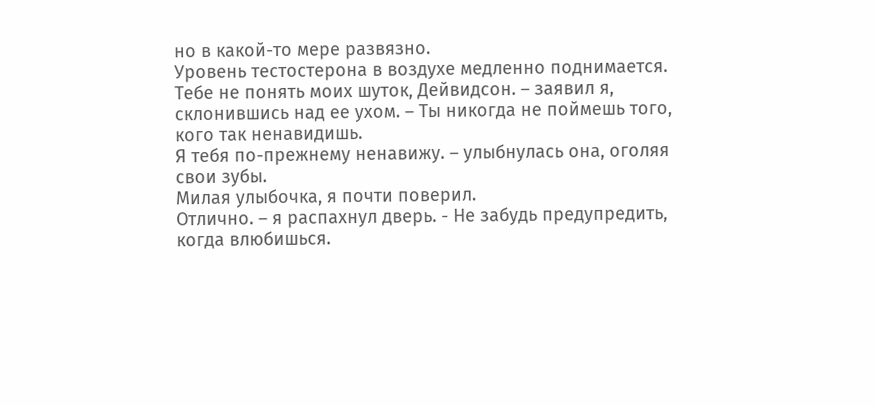но в какой-то мере развязно.
Уровень тестостерона в воздухе медленно поднимается.
Тебе не понять моих шуток, Дейвидсон. – заявил я, склонившись над ее ухом. – Ты никогда не поймешь того, кого так ненавидишь.
Я тебя по-прежнему ненавижу. – улыбнулась она, оголяя свои зубы.
Милая улыбочка, я почти поверил.
Отлично. – я распахнул дверь. - Не забудь предупредить, когда влюбишься.